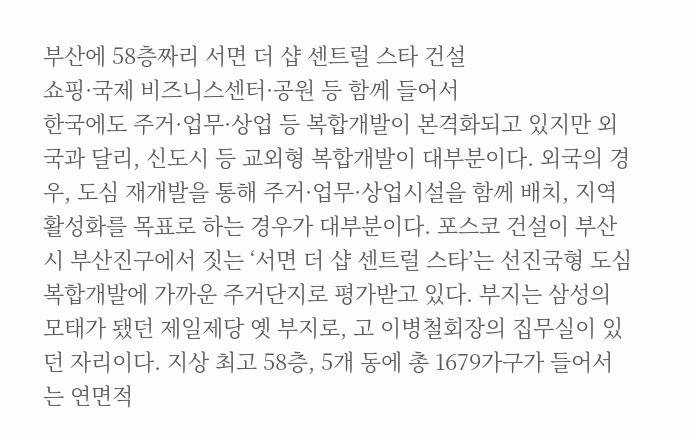부산에 58층짜리 서면 더 샵 센트럴 스타 건설
쇼핑·국제 비즈니스센터·공원 등 함께 들어서
한국에도 주거·업무·상업 등 복합개발이 본격화되고 있지만 외국과 달리, 신도시 등 교외형 복합개발이 대부분이다. 외국의 경우, 도심 재개발을 통해 주거·업무·상업시설을 함께 배치, 지역 활성화를 목표로 하는 경우가 대부분이다. 포스코 건설이 부산시 부산진구에서 짓는 ‘서면 더 샵 센트럴 스타’는 선진국형 도심복합개발에 가까운 주거단지로 평가받고 있다. 부지는 삼성의 모태가 됐던 제일제당 옛 부지로, 고 이병철회장의 집무실이 있던 자리이다. 지상 최고 58층, 5개 동에 총 1679가구가 들어서는 연면적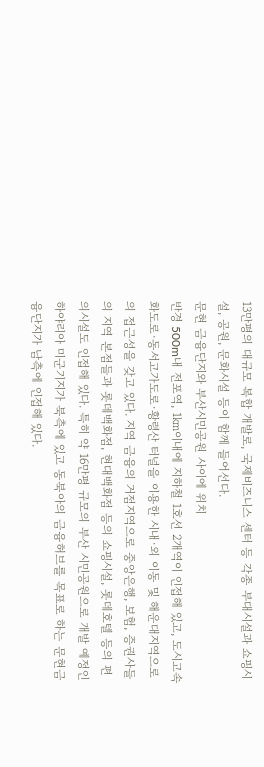13만평의 대규모 복합 개발로, 국제비즈니스 센터 등 각종 부대시설과 쇼핑시설, 공원, 문화시설 등이 함께 들어선다.
문현 금융단지와 부산시민공원 사이에 위치
반경 500m내 전포역, 1㎞이내에 지하철 1호선 2개역이 인접해 있고, 도시고속화도로·동서고가도로·황령산 터널을 이용한 시내·외 이동 및 해운대지역으로의 접근성을 갖고 있다. 지역 금융의 거점지역으로 중앙은행, 보험, 증권사들의 지역 본점들과 롯데백화점, 현대백화점 등의 쇼핑시설, 롯데호텔 등의 편의시설도 인접해 있다. 특히 약 16만평 규모의 부산 시민공원으로 개발 예정인 하야리아 미군기지가 북측에 있고 동북아의 금융허브를 목표로 하는 문현금융단지가 남측에 인접해 있다.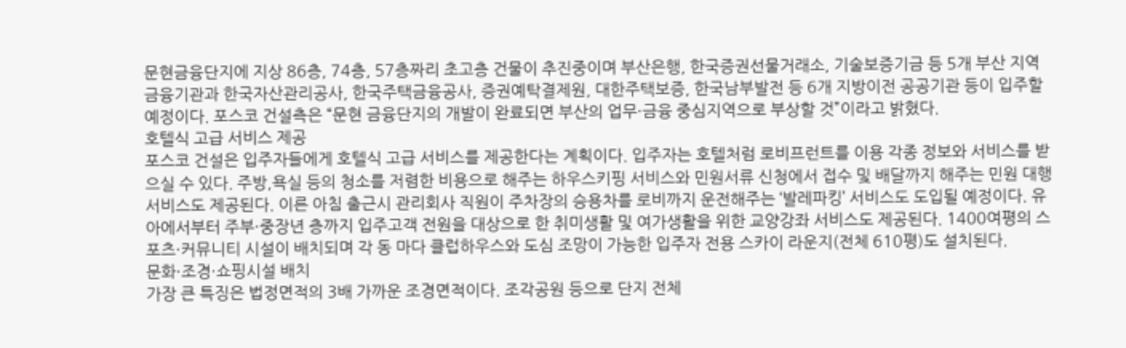문현금융단지에 지상 86층, 74층, 57층짜리 초고층 건물이 추진중이며 부산은행, 한국증권선물거래소, 기술보증기금 등 5개 부산 지역 금융기관과 한국자산관리공사, 한국주택금융공사, 증권예탁결제원, 대한주택보증, 한국남부발전 등 6개 지방이전 공공기관 등이 입주할 예정이다. 포스코 건설측은 “문현 금융단지의 개발이 완료되면 부산의 업무·금융 중심지역으로 부상할 것”이라고 밝혔다.
호텔식 고급 서비스 제공
포스코 건설은 입주자들에게 호텔식 고급 서비스를 제공한다는 계획이다. 입주자는 호텔처럼 로비프런트를 이용 각종 정보와 서비스를 받으실 수 있다. 주방,욕실 등의 청소를 저렴한 비용으로 해주는 하우스키핑 서비스와 민원서류 신청에서 접수 및 배달까지 해주는 민원 대행 서비스도 제공된다. 이른 아침 출근시 관리회사 직원이 주차장의 승용차를 로비까지 운전해주는 ‘발레파킹’ 서비스도 도입될 예정이다. 유아에서부터 주부·중장년 층까지 입주고객 전원을 대상으로 한 취미생활 및 여가생활을 위한 교양강좌 서비스도 제공된다. 1400여평의 스포츠·커뮤니티 시설이 배치되며 각 동 마다 클럽하우스와 도심 조망이 가능한 입주자 전용 스카이 라운지(전체 610평)도 설치된다.
문화·조경·쇼핑시설 배치
가장 큰 특징은 법정면적의 3배 가까운 조경면적이다. 조각공원 등으로 단지 전체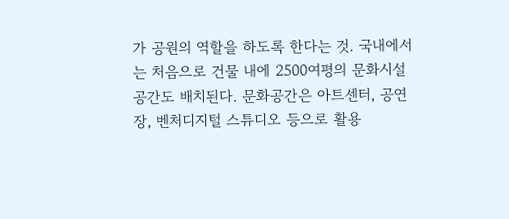가 공원의 역할을 하도록 한다는 것. 국내에서는 처음으로 건물 내에 2500여평의 문화시설 공간도 배치된다. 문화공간은 아트센터, 공연장, 벤처디지털 스튜디오 등으로 활용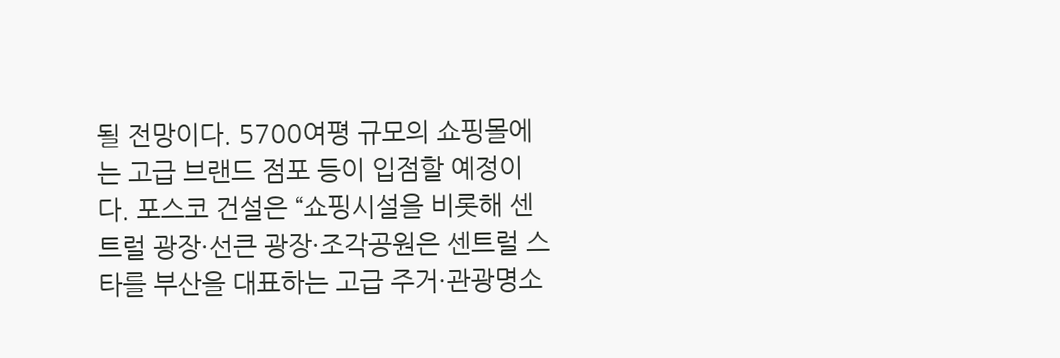될 전망이다. 5700여평 규모의 쇼핑몰에는 고급 브랜드 점포 등이 입점할 예정이다. 포스코 건설은 “쇼핑시설을 비롯해 센트럴 광장·선큰 광장·조각공원은 센트럴 스타를 부산을 대표하는 고급 주거·관광명소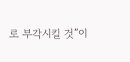로 부각시킬 것”이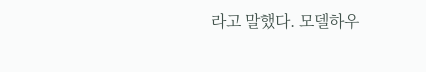라고 말했다. 모델하우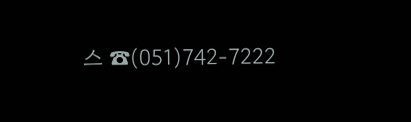스 ☎(051)742-7222